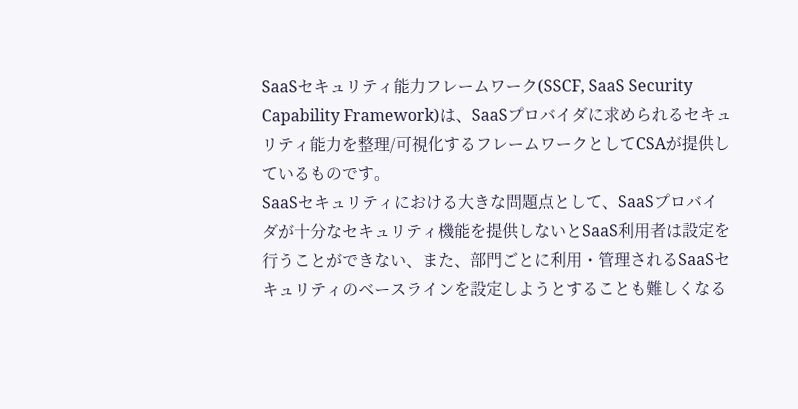SaaSセキュリティ能力フレームワーク(SSCF, SaaS Security Capability Framework)は、SaaSプロバイダに求められるセキュリティ能力を整理/可視化するフレームワークとしてCSAが提供しているものです。
SaaSセキュリティにおける大きな問題点として、SaaSプロバイダが十分なセキュリティ機能を提供しないとSaaS利用者は設定を行うことができない、また、部門ごとに利用・管理されるSaaSセキュリティのベースラインを設定しようとすることも難しくなる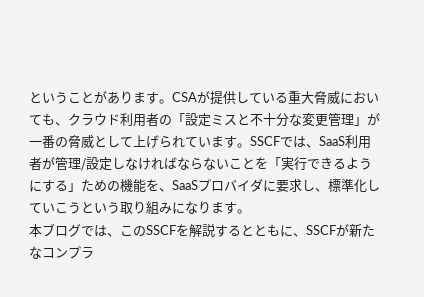ということがあります。CSAが提供している重大脅威においても、クラウド利用者の「設定ミスと不十分な変更管理」が一番の脅威として上げられています。SSCFでは、SaaS利用者が管理/設定しなければならないことを「実行できるようにする」ための機能を、SaaSプロバイダに要求し、標準化していこうという取り組みになります。
本ブログでは、このSSCFを解説するとともに、SSCFが新たなコンプラ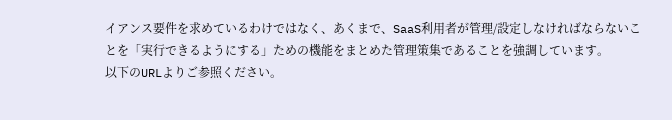イアンス要件を求めているわけではなく、あくまで、SaaS利用者が管理/設定しなければならないことを「実行できるようにする」ための機能をまとめた管理策集であることを強調しています。
以下のURLよりご参照ください。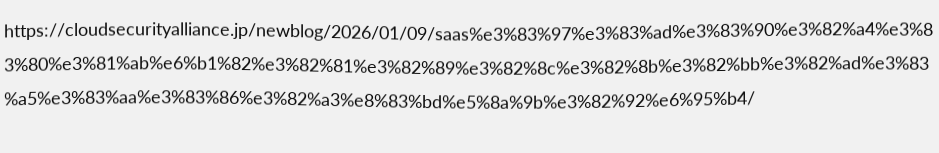https://cloudsecurityalliance.jp/newblog/2026/01/09/saas%e3%83%97%e3%83%ad%e3%83%90%e3%82%a4%e3%83%80%e3%81%ab%e6%b1%82%e3%82%81%e3%82%89%e3%82%8c%e3%82%8b%e3%82%bb%e3%82%ad%e3%83%a5%e3%83%aa%e3%83%86%e3%82%a3%e8%83%bd%e5%8a%9b%e3%82%92%e6%95%b4/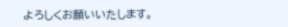よろしくお願いいたします。